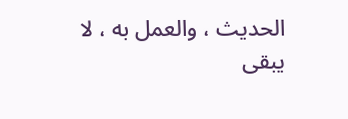الحديث ، والعمل به ، لا يبقى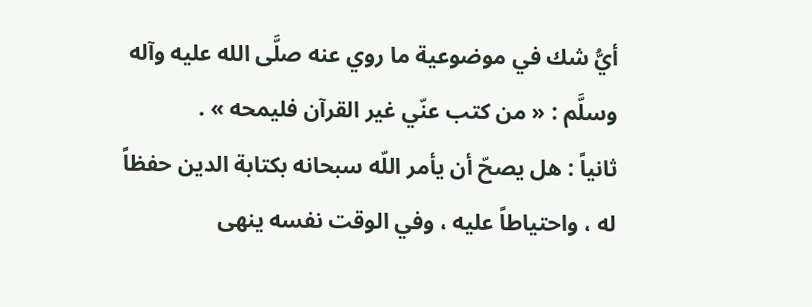أيُّ شك في موضوعية ما روي عنه صلَّى الله عليه وآله وسلَّم : « من كتب عنّي غير القرآن فليمحه » .
ثانياً : هل يصحّ أن يأمر اللّه سبحانه بكتابة الدين حفظاً له ، واحتياطاً عليه ، وفي الوقت نفسه ينهى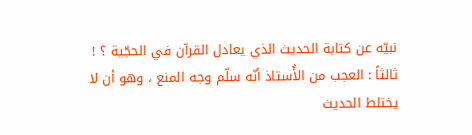نبيّه عن كتابة الحديث الذي يعادل القرآن في الحجّية ؟ !
ثالثاً : العجب من الأُستاذ أنّه سلّم وجه المنع ، وهو أن لا يختلط الحديث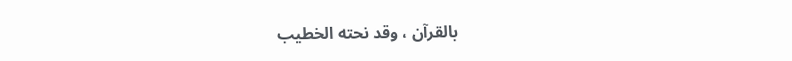بالقرآن ، وقد نحته الخطيب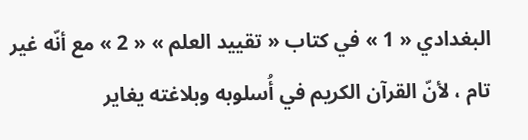البغدادي « 1 » في كتاب « تقييد العلم » « 2 » مع أنّه غير تام ، لأنّ القرآن الكريم في أُسلوبه وبلاغته يغاير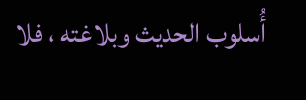أُسلوب الحديث وبلاغته ، فلا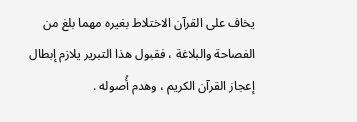يخاف على القرآن الاختلاط بغيره مهما بلغ من الفصاحة والبلاغة ، فقبول هذا التبرير يلازم إبطال إعجاز القرآن الكريم ، وهدم أُصوله .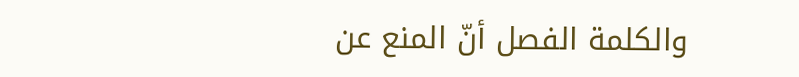والكلمة الفصل أنّ المنع عن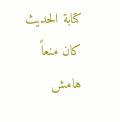كتابة الحديث كان منعاً
هامش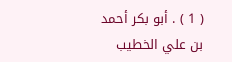( 1 ) . أبو بكر أحمد بن علي الخطيب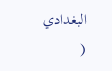البغدادي (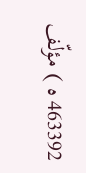463392 ه ) مؤلّف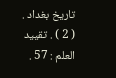تاريخ بغداد .
( 2 ) . تقييد العلم : 57 .